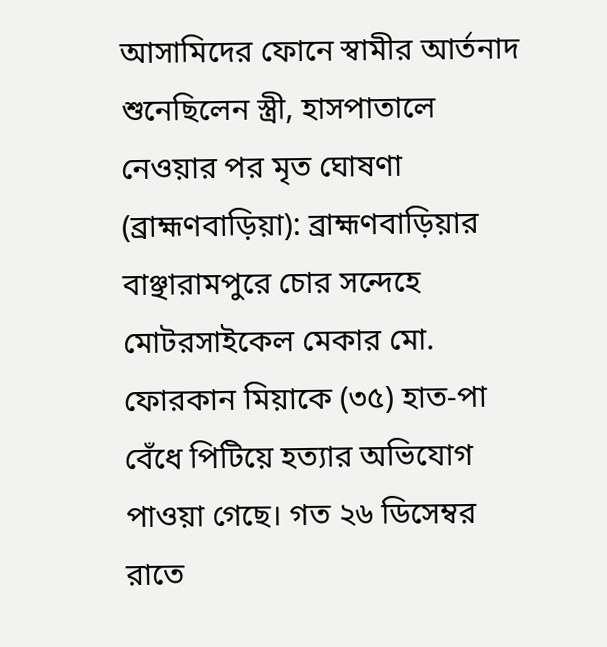আসামিদের ফোনে স্বামীর আর্তনাদ শুনেছিলেন স্ত্রী, হাসপাতালে নেওয়ার পর মৃত ঘোষণা
(ব্রাহ্মণবাড়িয়া): ব্রাহ্মণবাড়িয়ার বাঞ্ছারামপুরে চোর সন্দেহে মোটরসাইকেল মেকার মো. ফোরকান মিয়াকে (৩৫) হাত-পা বেঁধে পিটিয়ে হত্যার অভিযোগ পাওয়া গেছে। গত ২৬ ডিসেম্বর রাতে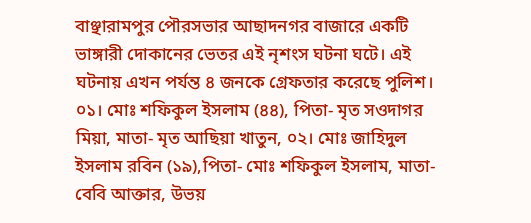বাঞ্ছারামপুর পৌরসভার আছাদনগর বাজারে একটি ভাঙ্গারী দোকানের ভেতর এই নৃশংস ঘটনা ঘটে। এই ঘটনায় এখন পর্যন্ত ৪ জনকে গ্রেফতার করেছে পুলিশ।
০১। মোঃ শফিকুল ইসলাম (৪৪), পিতা- মৃত সওদাগর মিয়া, মাতা- মৃত আছিয়া খাতুন, ০২। মোঃ জাহিদুল ইসলাম রবিন (১৯),পিতা- মোঃ শফিকুল ইসলাম, মাতা- বেবি আক্তার, উভয়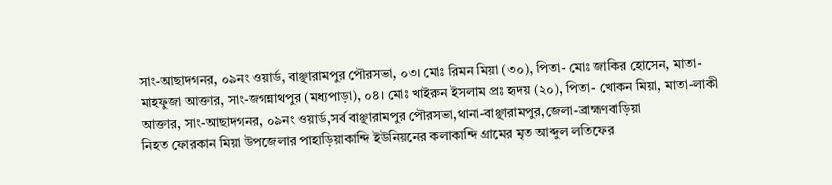সাং-আছাদগনর, ০৯নং ওয়ার্ড, বাঞ্ছারামপুর পৌরসভা, ০৩। মোঃ রিমন মিয়া (৩০), পিতা- মোঃ জাকির হোসেন, মাতা-মাহফুজা আক্তার, সাং-জগন্নাথপুর (মধ্যপাড়া), ০৪। মোঃ খাইরুন ইসলাম প্রঃ হৃদয় (২০), পিতা- খোকন মিয়া, মাতা-লাকী আক্তার, সাং-আছাদগনর, ০৯নং ওয়ার্ড,সর্ব বাঞ্ছারামপুর পৌরসভা,থানা-বাঞ্ছারামপুর,জেলা-ব্রাহ্মণবাড়িয়া
নিহত ফোরকান মিয়া উপজেলার পাহাড়িয়াকান্দি ইউনিয়নের কলাকান্দি গ্রামের মৃত আব্দুল লতিফের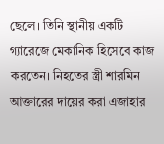ছেলে। তিনি স্থানীয় একটি গ্যারেজে মেকানিক হিসেবে কাজ করতেন। নিহতের স্ত্রী শারমিন আক্তারের দায়ের করা এজাহার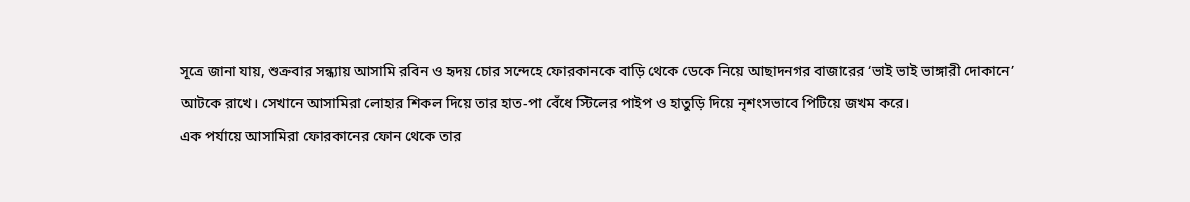সূত্রে জানা যায়, শুক্রবার সন্ধ্যায় আসামি রবিন ও হৃদয় চোর সন্দেহে ফোরকানকে বাড়ি থেকে ডেকে নিয়ে আছাদনগর বাজারের ‘ভাই ভাই ভাঙ্গারী দোকানে’ আটকে রাখে। সেখানে আসামিরা লোহার শিকল দিয়ে তার হাত-পা বেঁধে স্টিলের পাইপ ও হাতুড়ি দিয়ে নৃশংসভাবে পিটিয়ে জখম করে।
এক পর্যায়ে আসামিরা ফোরকানের ফোন থেকে তার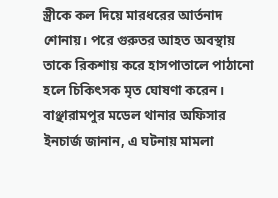স্ত্রীকে কল দিয়ে মারধরের আর্তনাদ শোনায়। পরে গুরুতর আহত অবস্থায় তাকে রিকশায় করে হাসপাতালে পাঠানো হলে চিকিৎসক মৃত ঘোষণা করেন। বাঞ্ছারামপুর মডেল থানার অফিসার ইনচার্জ জানান, এ ঘটনায় মামলা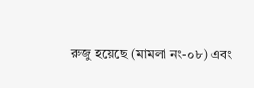রুজু হয়েছে (মামলা নং-০৮) এবং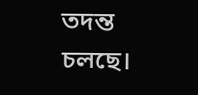তদন্ত চলছে।